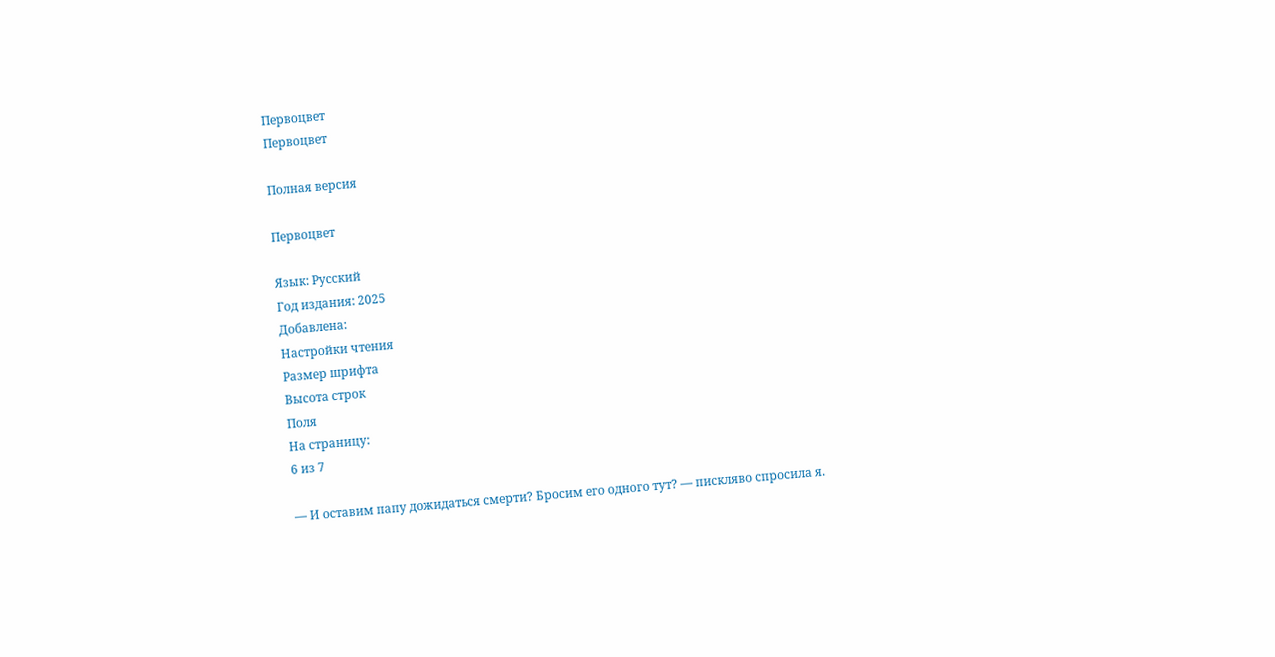Первоцвет
Первоцвет

Полная версия

Первоцвет

Язык: Русский
Год издания: 2025
Добавлена:
Настройки чтения
Размер шрифта
Высота строк
Поля
На страницу:
6 из 7

— И оставим папу дожидаться смерти? Бросим его одного тут? — пискляво спросила я.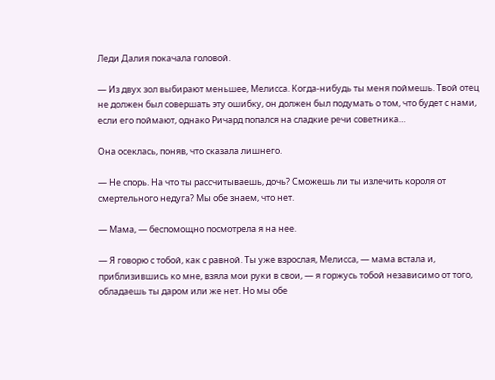Леди Далия покачала головой.

— Из двух зол выбирают меньшее, Мелисса. Когда-нибудь ты меня поймешь. Твой отец не должен был совершать эту ошибку, он должен был подумать о том, что будет с нами, если его поймают, однако Ричард попался на сладкие речи советника…

Она осеклась, поняв, что сказала лишнего.

— Не спорь. На что ты рассчитываешь, дочь? Сможешь ли ты излечить короля от смертельного недуга? Мы обе знаем, что нет.

— Мама, — беспомощно посмотрела я на нее.

— Я говорю с тобой, как с равной. Ты уже взрослая, Мелисса, — мама встала и, приблизившись ко мне, взяла мои руки в свои, — я горжусь тобой независимо от того, обладаешь ты даром или же нет. Но мы обе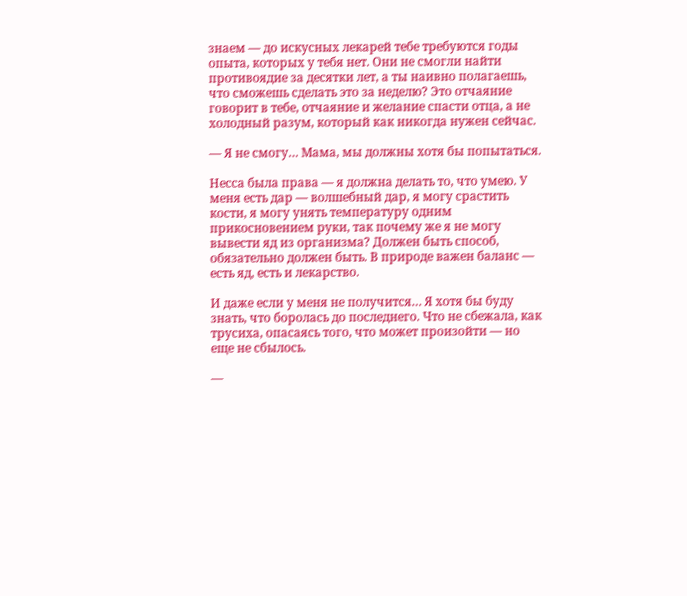знаем — до искусных лекарей тебе требуются годы опыта, которых у тебя нет. Они не смогли найти противоядие за десятки лет, а ты наивно полагаешь, что сможешь сделать это за неделю? Это отчаяние говорит в тебе, отчаяние и желание спасти отца, а не холодный разум, который как никогда нужен сейчас.

— Я не смогу… Мама, мы должны хотя бы попытаться.

Несса была права — я должна делать то, что умею. У меня есть дар — волшебный дар, я могу срастить кости, я могу унять температуру одним прикосновением руки, так почему же я не могу вывести яд из организма? Должен быть способ, обязательно должен быть. В природе важен баланс — есть яд, есть и лекарство.

И даже если у меня не получится… Я хотя бы буду знать, что боролась до последнего. Что не сбежала, как трусиха, опасаясь того, что может произойти — но еще не сбылось.

—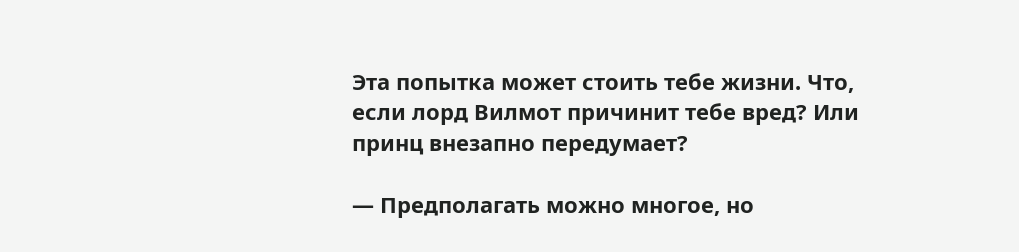Эта попытка может стоить тебе жизни. Что, если лорд Вилмот причинит тебе вред? Или принц внезапно передумает?

— Предполагать можно многое, но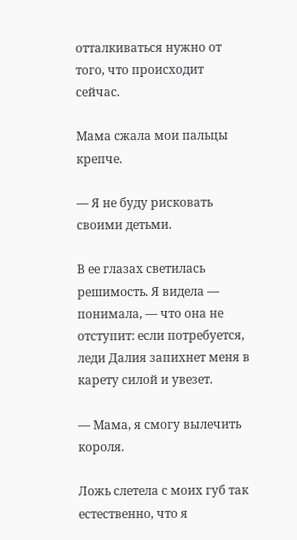отталкиваться нужно от того, что происходит сейчас.

Мама сжала мои пальцы крепче.

— Я не буду рисковать своими детьми.

В ее глазах светилась решимость. Я видела — понимала, — что она не отступит: если потребуется, леди Далия запихнет меня в карету силой и увезет.

— Мама, я смогу вылечить короля.

Ложь слетела с моих губ так естественно, что я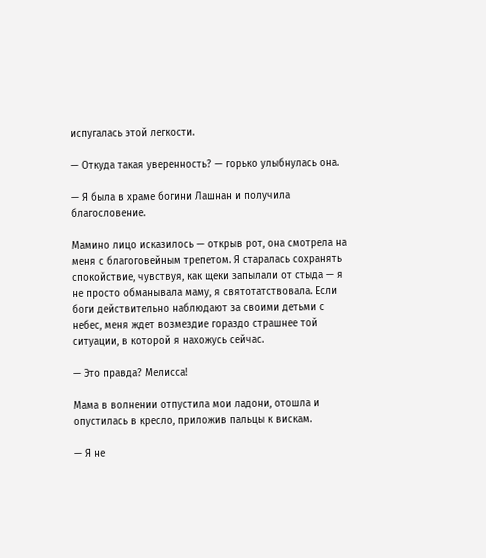испугалась этой легкости.

— Откуда такая уверенность? — горько улыбнулась она.

— Я была в храме богини Лашнан и получила благословение.

Мамино лицо исказилось — открыв рот, она смотрела на меня с благоговейным трепетом. Я старалась сохранять спокойствие, чувствуя, как щеки запылали от стыда — я не просто обманывала маму, я святотатствовала. Если боги действительно наблюдают за своими детьми с небес, меня ждет возмездие гораздо страшнее той ситуации, в которой я нахожусь сейчас.

— Это правда? Мелисса!

Мама в волнении отпустила мои ладони, отошла и опустилась в кресло, приложив пальцы к вискам.

— Я не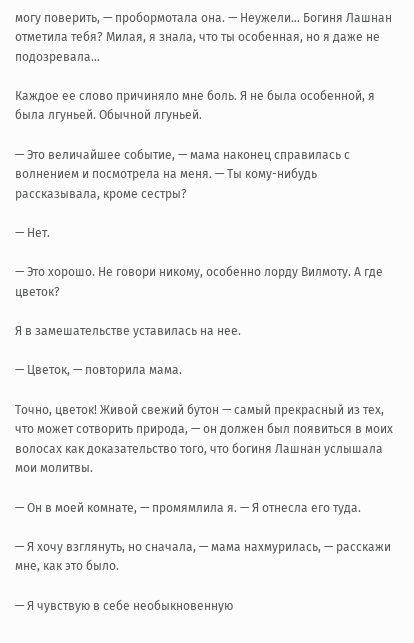могу поверить, — пробормотала она. — Неужели… Богиня Лашнан отметила тебя? Милая, я знала, что ты особенная, но я даже не подозревала…

Каждое ее слово причиняло мне боль. Я не была особенной, я была лгуньей. Обычной лгуньей.

— Это величайшее событие, — мама наконец справилась с волнением и посмотрела на меня. — Ты кому-нибудь рассказывала, кроме сестры?

— Нет.

— Это хорошо. Не говори никому, особенно лорду Вилмоту. А где цветок?

Я в замешательстве уставилась на нее.

— Цветок, — повторила мама.

Точно, цветок! Живой свежий бутон — самый прекрасный из тех, что может сотворить природа, — он должен был появиться в моих волосах как доказательство того, что богиня Лашнан услышала мои молитвы.

— Он в моей комнате, — промямлила я. — Я отнесла его туда.

— Я хочу взглянуть, но сначала, — мама нахмурилась, — расскажи мне, как это было.

— Я чувствую в себе необыкновенную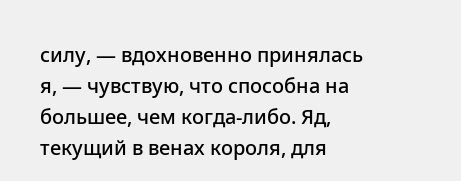силу, — вдохновенно принялась я, — чувствую, что способна на большее, чем когда-либо. Яд, текущий в венах короля, для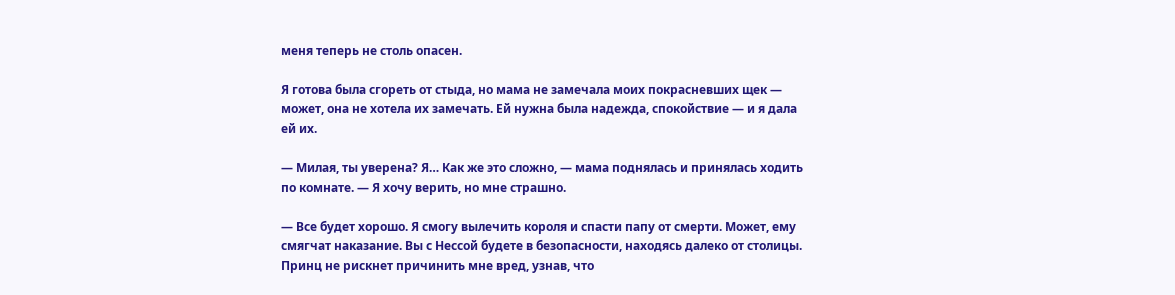меня теперь не столь опасен.

Я готова была сгореть от стыда, но мама не замечала моих покрасневших щек — может, она не хотела их замечать. Ей нужна была надежда, спокойствие — и я дала ей их.

— Милая, ты уверена? Я… Как же это сложно, — мама поднялась и принялась ходить по комнате. — Я хочу верить, но мне страшно.

— Все будет хорошо. Я смогу вылечить короля и спасти папу от смерти. Может, ему смягчат наказание. Вы с Нессой будете в безопасности, находясь далеко от столицы. Принц не рискнет причинить мне вред, узнав, что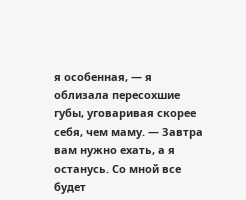я особенная, — я облизала пересохшие губы, уговаривая скорее себя, чем маму. — Завтра вам нужно ехать, а я останусь. Со мной все будет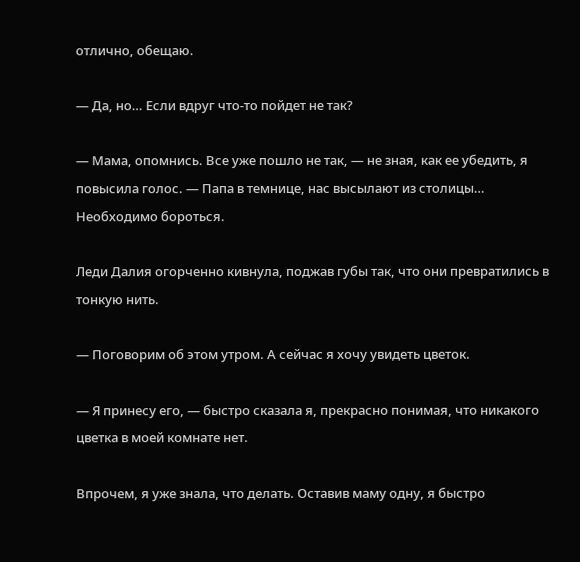отлично, обещаю.

— Да, но… Если вдруг что-то пойдет не так?

— Мама, опомнись. Все уже пошло не так, — не зная, как ее убедить, я повысила голос. — Папа в темнице, нас высылают из столицы… Необходимо бороться.

Леди Далия огорченно кивнула, поджав губы так, что они превратились в тонкую нить.

— Поговорим об этом утром. А сейчас я хочу увидеть цветок.

— Я принесу его, — быстро сказала я, прекрасно понимая, что никакого цветка в моей комнате нет.

Впрочем, я уже знала, что делать. Оставив маму одну, я быстро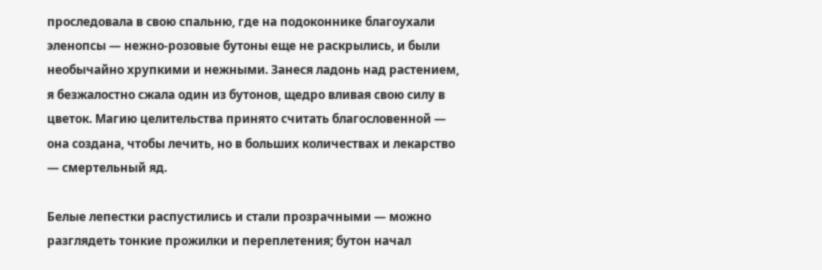проследовала в свою спальню, где на подоконнике благоухали эленопсы — нежно-розовые бутоны еще не раскрылись, и были необычайно хрупкими и нежными. Занеся ладонь над растением, я безжалостно сжала один из бутонов, щедро вливая свою силу в цветок. Магию целительства принято считать благословенной — она создана, чтобы лечить, но в больших количествах и лекарство — смертельный яд.

Белые лепестки распустились и стали прозрачными — можно разглядеть тонкие прожилки и переплетения; бутон начал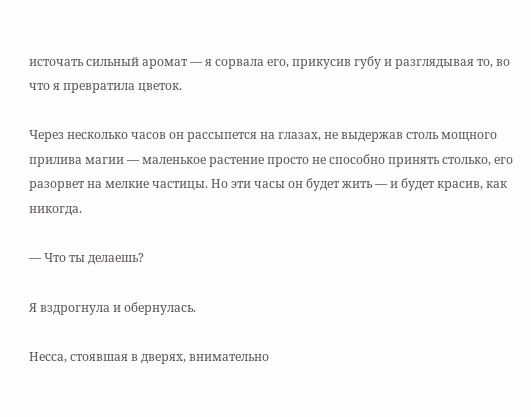источать сильный аромат — я сорвала его, прикусив губу и разглядывая то, во что я превратила цветок.

Через несколько часов он рассыпется на глазах, не выдержав столь мощного прилива магии — маленькое растение просто не способно принять столько, его разорвет на мелкие частицы. Но эти часы он будет жить — и будет красив, как никогда.

— Что ты делаешь?

Я вздрогнула и обернулась.

Несса, стоявшая в дверях, внимательно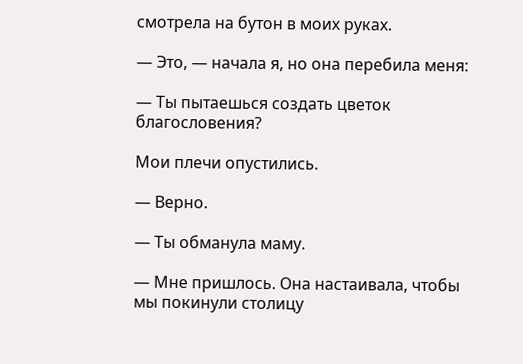смотрела на бутон в моих руках.

— Это, — начала я, но она перебила меня:

— Ты пытаешься создать цветок благословения?

Мои плечи опустились.

— Верно.

— Ты обманула маму.

— Мне пришлось. Она настаивала, чтобы мы покинули столицу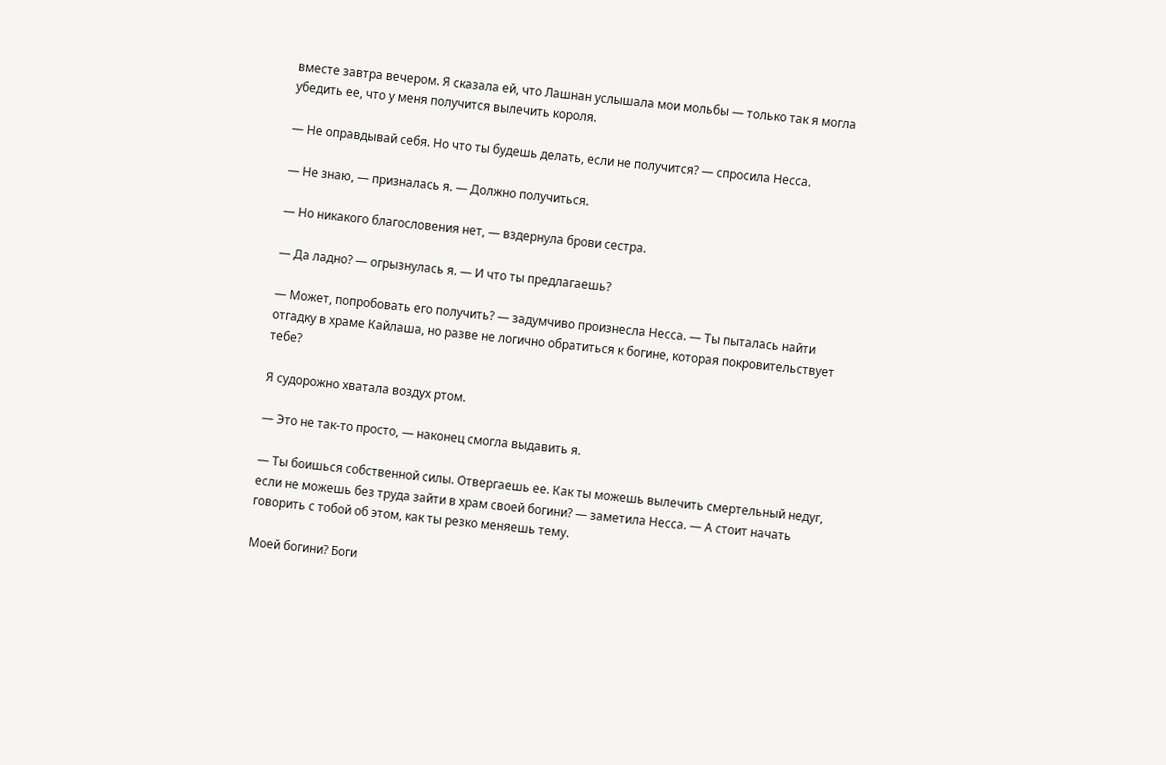вместе завтра вечером. Я сказала ей, что Лашнан услышала мои мольбы — только так я могла убедить ее, что у меня получится вылечить короля.

— Не оправдывай себя. Но что ты будешь делать, если не получится? — спросила Несса.

— Не знаю, — призналась я. — Должно получиться.

— Но никакого благословения нет, — вздернула брови сестра.

— Да ладно? — огрызнулась я. — И что ты предлагаешь?

— Может, попробовать его получить? — задумчиво произнесла Несса. — Ты пыталась найти отгадку в храме Кайлаша, но разве не логично обратиться к богине, которая покровительствует тебе?

Я судорожно хватала воздух ртом.

— Это не так-то просто, — наконец смогла выдавить я.

— Ты боишься собственной силы. Отвергаешь ее. Как ты можешь вылечить смертельный недуг, если не можешь без труда зайти в храм своей богини? — заметила Несса. — А стоит начать говорить с тобой об этом, как ты резко меняешь тему.

Моей богини? Боги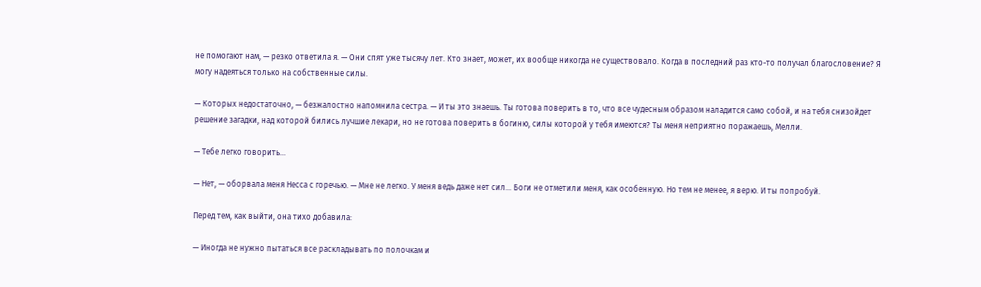не помогают нам, — резко ответила я. — Они спят уже тысячу лет. Кто знает, может, их вообще никогда не существовало. Когда в последний раз кто-то получал благословение? Я могу надеяться только на собственные силы.

— Которых недостаточно, — безжалостно напомнила сестра. — И ты это знаешь. Ты готова поверить в то, что все чудесным образом наладится само собой, и на тебя снизойдет решение загадки, над которой бились лучшие лекари, но не готова поверить в богиню, силы которой у тебя имеются? Ты меня неприятно поражаешь, Мелли.

— Тебе легко говорить…

— Нет, — оборвала меня Несса с горечью. — Мне не легко. У меня ведь даже нет сил… Боги не отметили меня, как особенную. Но тем не менее, я верю. И ты попробуй.

Перед тем, как выйти, она тихо добавила:

— Иногда не нужно пытаться все раскладывать по полочкам и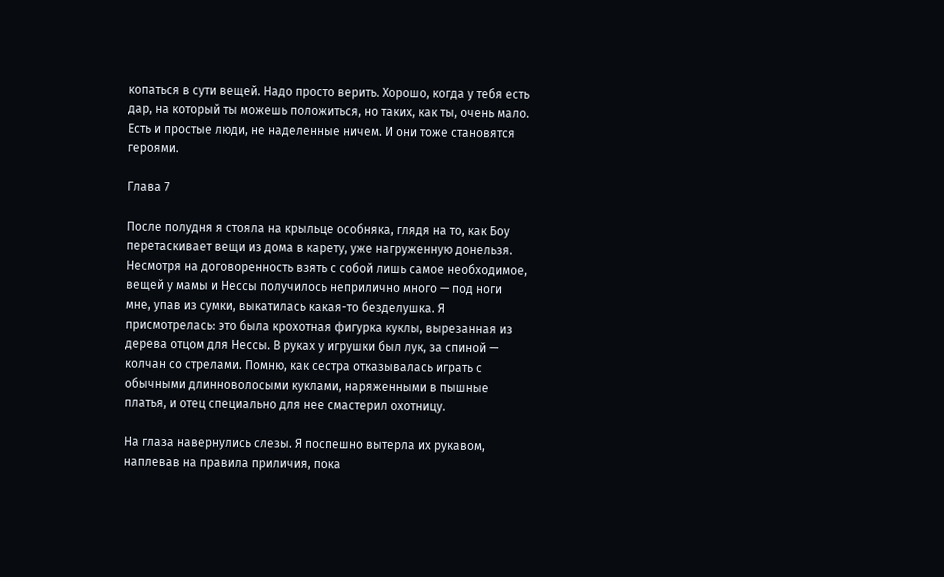копаться в сути вещей. Надо просто верить. Хорошо, когда у тебя есть дар, на который ты можешь положиться, но таких, как ты, очень мало. Есть и простые люди, не наделенные ничем. И они тоже становятся героями.

Глава 7

После полудня я стояла на крыльце особняка, глядя на то, как Боу перетаскивает вещи из дома в карету, уже нагруженную донельзя. Несмотря на договоренность взять с собой лишь самое необходимое, вещей у мамы и Нессы получилось неприлично много — под ноги мне, упав из сумки, выкатилась какая-то безделушка. Я присмотрелась: это была крохотная фигурка куклы, вырезанная из дерева отцом для Нессы. В руках у игрушки был лук, за спиной — колчан со стрелами. Помню, как сестра отказывалась играть с обычными длинноволосыми куклами, наряженными в пышные платья, и отец специально для нее смастерил охотницу.

На глаза навернулись слезы. Я поспешно вытерла их рукавом, наплевав на правила приличия, пока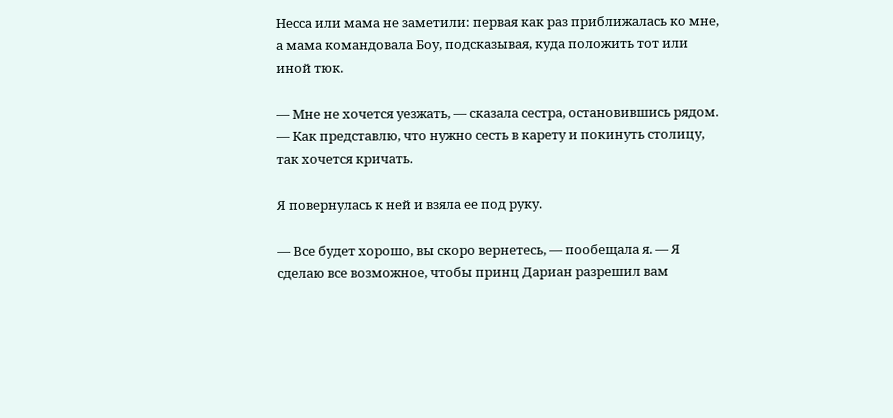Несса или мама не заметили: первая как раз приближалась ко мне, а мама командовала Боу, подсказывая, куда положить тот или иной тюк.

— Мне не хочется уезжать, — сказала сестра, остановившись рядом. — Как представлю, что нужно сесть в карету и покинуть столицу, так хочется кричать.

Я повернулась к ней и взяла ее под руку.

— Все будет хорошо, вы скоро вернетесь, — пообещала я. — Я сделаю все возможное, чтобы принц Дариан разрешил вам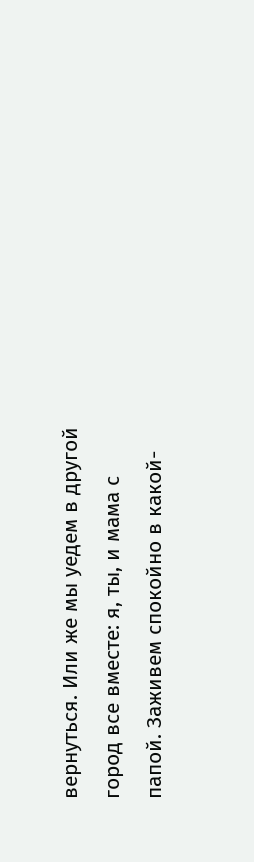вернуться. Или же мы уедем в другой город все вместе: я, ты, и мама с папой. Заживем спокойно в какой-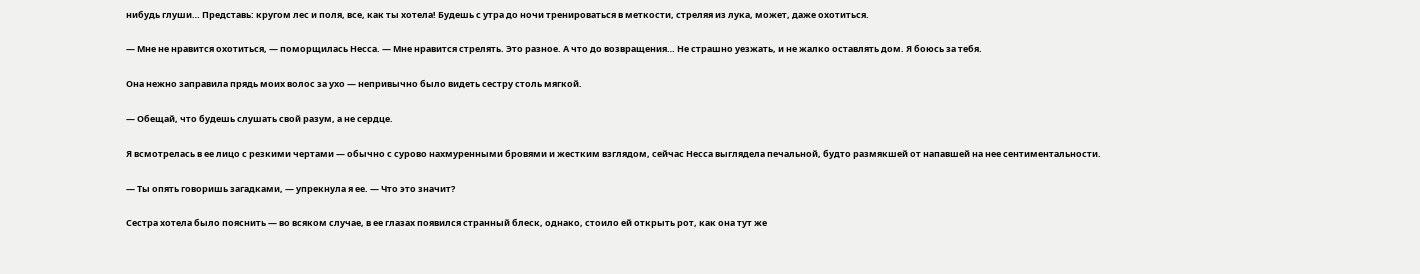нибудь глуши… Представь: кругом лес и поля, все, как ты хотела! Будешь с утра до ночи тренироваться в меткости, стреляя из лука, может, даже охотиться.

— Мне не нравится охотиться, — поморщилась Несса. — Мне нравится стрелять. Это разное. А что до возвращения… Не страшно уезжать, и не жалко оставлять дом. Я боюсь за тебя.

Она нежно заправила прядь моих волос за ухо — непривычно было видеть сестру столь мягкой.

— Обещай, что будешь слушать свой разум, а не сердце.

Я всмотрелась в ее лицо с резкими чертами — обычно с сурово нахмуренными бровями и жестким взглядом, сейчас Несса выглядела печальной, будто размякшей от напавшей на нее сентиментальности.

— Ты опять говоришь загадками, — упрекнула я ее. — Что это значит?

Сестра хотела было пояснить — во всяком случае, в ее глазах появился странный блеск, однако, стоило ей открыть рот, как она тут же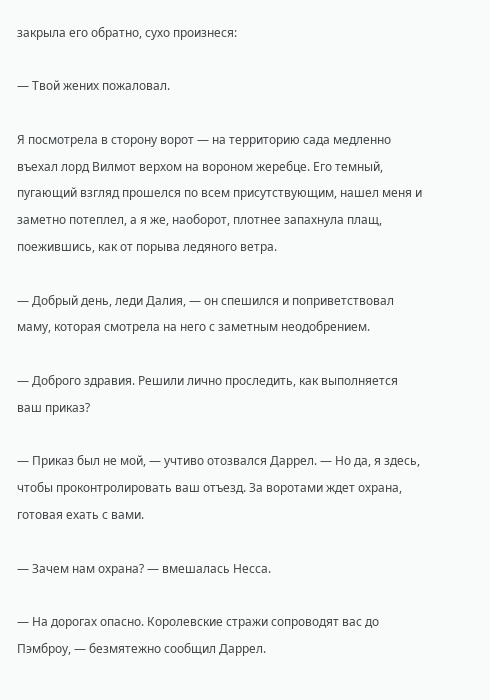закрыла его обратно, сухо произнеся:

— Твой жених пожаловал.

Я посмотрела в сторону ворот — на территорию сада медленно въехал лорд Вилмот верхом на вороном жеребце. Его темный, пугающий взгляд прошелся по всем присутствующим, нашел меня и заметно потеплел, а я же, наоборот, плотнее запахнула плащ, поежившись, как от порыва ледяного ветра.

— Добрый день, леди Далия, — он спешился и поприветствовал маму, которая смотрела на него с заметным неодобрением.

— Доброго здравия. Решили лично проследить, как выполняется ваш приказ?

— Приказ был не мой, — учтиво отозвался Даррел. — Но да, я здесь, чтобы проконтролировать ваш отъезд. За воротами ждет охрана, готовая ехать с вами.

— Зачем нам охрана? — вмешалась Несса.

— На дорогах опасно. Королевские стражи сопроводят вас до Пэмброу, — безмятежно сообщил Даррел.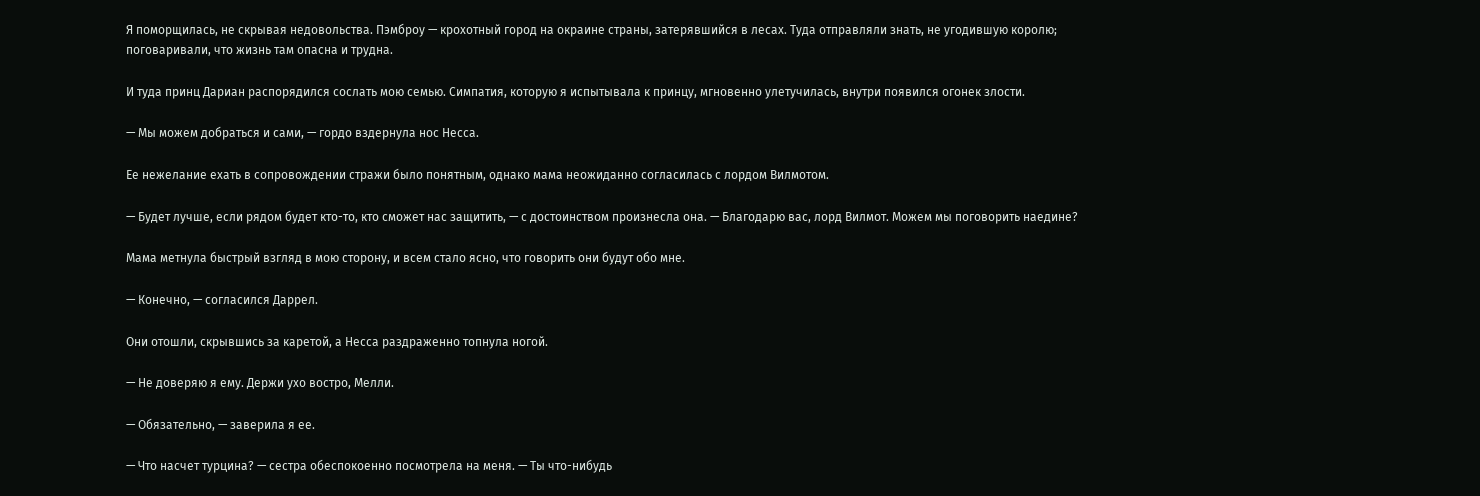Я поморщилась, не скрывая недовольства. Пэмброу — крохотный город на окраине страны, затерявшийся в лесах. Туда отправляли знать, не угодившую королю; поговаривали, что жизнь там опасна и трудна.

И туда принц Дариан распорядился сослать мою семью. Симпатия, которую я испытывала к принцу, мгновенно улетучилась, внутри появился огонек злости.

— Мы можем добраться и сами, — гордо вздернула нос Несса.

Ее нежелание ехать в сопровождении стражи было понятным, однако мама неожиданно согласилась с лордом Вилмотом.

— Будет лучше, если рядом будет кто-то, кто сможет нас защитить, — с достоинством произнесла она. — Благодарю вас, лорд Вилмот. Можем мы поговорить наедине?

Мама метнула быстрый взгляд в мою сторону, и всем стало ясно, что говорить они будут обо мне.

— Конечно, — согласился Даррел.

Они отошли, скрывшись за каретой, а Несса раздраженно топнула ногой.

— Не доверяю я ему. Держи ухо востро, Мелли.

— Обязательно, — заверила я ее.

— Что насчет турцина? — сестра обеспокоенно посмотрела на меня. — Ты что-нибудь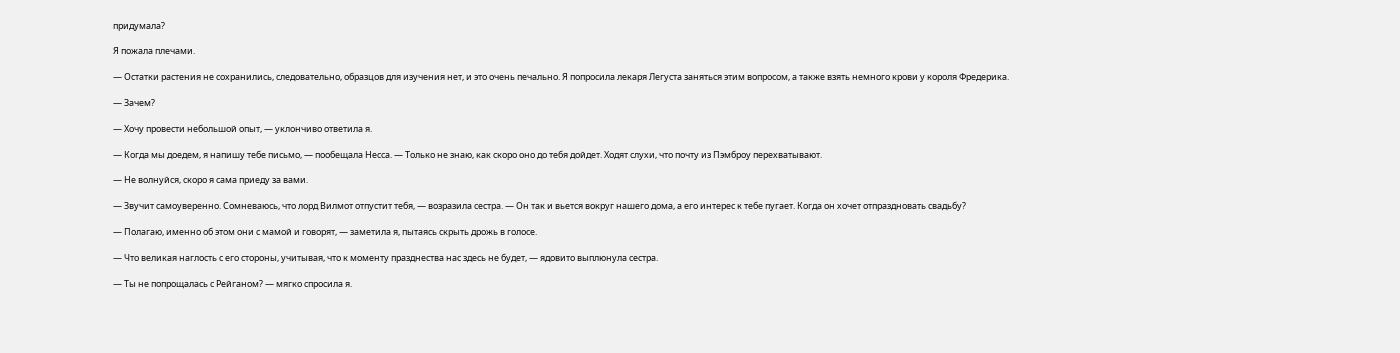придумала?

Я пожала плечами.

— Остатки растения не сохранились, следовательно, образцов для изучения нет, и это очень печально. Я попросила лекаря Легуста заняться этим вопросом, а также взять немного крови у короля Фредерика.

— Зачем?

— Хочу провести небольшой опыт, — уклончиво ответила я.

— Когда мы доедем, я напишу тебе письмо, — пообещала Несса. — Только не знаю, как скоро оно до тебя дойдет. Ходят слухи, что почту из Пэмброу перехватывают.

— Не волнуйся, скоро я сама приеду за вами.

— Звучит самоуверенно. Сомневаюсь, что лорд Вилмот отпустит тебя, — возразила сестра. — Он так и вьется вокруг нашего дома, а его интерес к тебе пугает. Когда он хочет отпраздновать свадьбу?

— Полагаю, именно об этом они с мамой и говорят, — заметила я, пытаясь скрыть дрожь в голосе.

— Что великая наглость с его стороны, учитывая, что к моменту празднества нас здесь не будет, — ядовито выплюнула сестра.

— Ты не попрощалась с Рейганом? — мягко спросила я.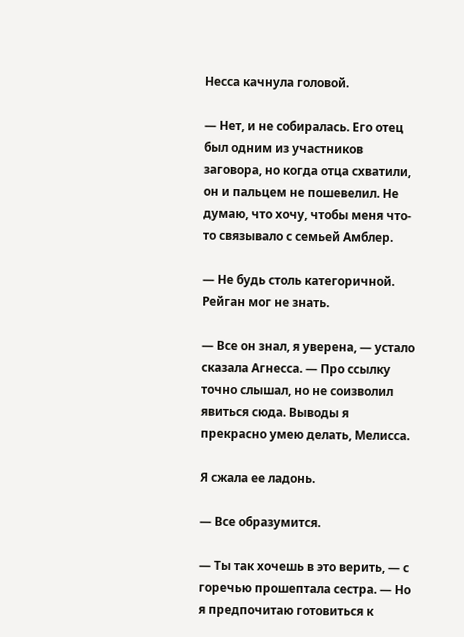Несса качнула головой.

— Нет, и не собиралась. Его отец был одним из участников заговора, но когда отца схватили, он и пальцем не пошевелил. Не думаю, что хочу, чтобы меня что-то связывало с семьей Амблер.

— Не будь столь категоричной. Рейган мог не знать.

— Все он знал, я уверена, — устало сказала Агнесса. — Про ссылку точно слышал, но не соизволил явиться сюда. Выводы я прекрасно умею делать, Мелисса.

Я сжала ее ладонь.

— Все образумится.

— Ты так хочешь в это верить, — с горечью прошептала сестра. — Но я предпочитаю готовиться к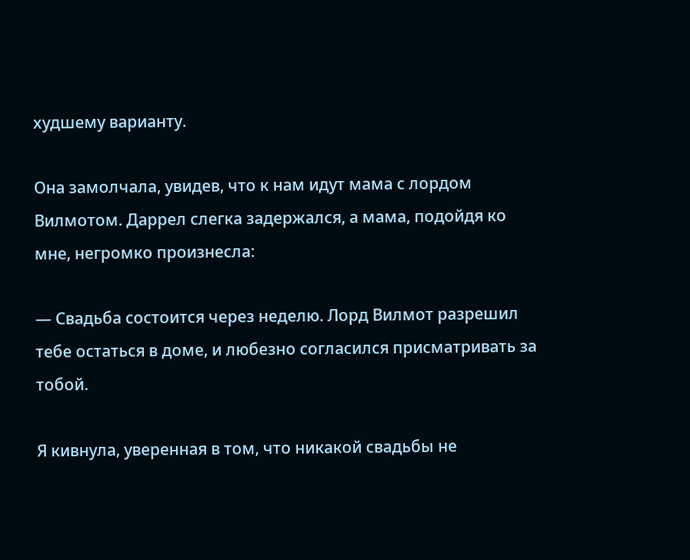худшему варианту.

Она замолчала, увидев, что к нам идут мама с лордом Вилмотом. Даррел слегка задержался, а мама, подойдя ко мне, негромко произнесла:

— Свадьба состоится через неделю. Лорд Вилмот разрешил тебе остаться в доме, и любезно согласился присматривать за тобой.

Я кивнула, уверенная в том, что никакой свадьбы не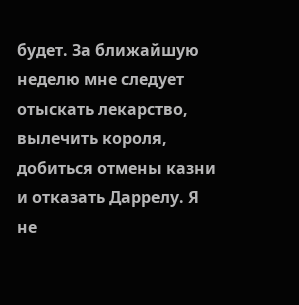будет. За ближайшую неделю мне следует отыскать лекарство, вылечить короля, добиться отмены казни и отказать Даррелу. Я не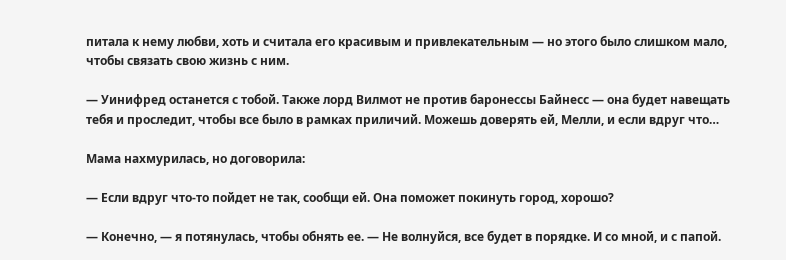питала к нему любви, хоть и считала его красивым и привлекательным — но этого было слишком мало, чтобы связать свою жизнь с ним.

— Уинифред останется с тобой. Также лорд Вилмот не против баронессы Байнесс — она будет навещать тебя и проследит, чтобы все было в рамках приличий. Можешь доверять ей, Мелли, и если вдруг что…

Мама нахмурилась, но договорила:

— Если вдруг что-то пойдет не так, сообщи ей. Она поможет покинуть город, хорошо?

— Конечно, — я потянулась, чтобы обнять ее. — Не волнуйся, все будет в порядке. И со мной, и с папой.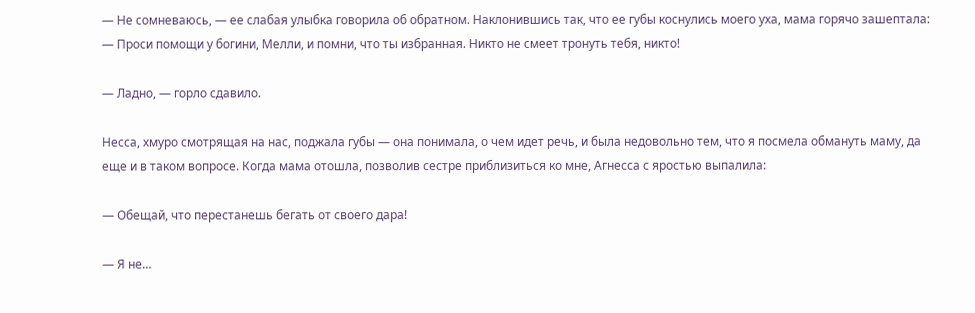— Не сомневаюсь, — ее слабая улыбка говорила об обратном. Наклонившись так, что ее губы коснулись моего уха, мама горячо зашептала: — Проси помощи у богини, Мелли, и помни, что ты избранная. Никто не смеет тронуть тебя, никто!

— Ладно, — горло сдавило.

Несса, хмуро смотрящая на нас, поджала губы — она понимала, о чем идет речь, и была недовольно тем, что я посмела обмануть маму, да еще и в таком вопросе. Когда мама отошла, позволив сестре приблизиться ко мне, Агнесса с яростью выпалила:

— Обещай, что перестанешь бегать от своего дара!

— Я не…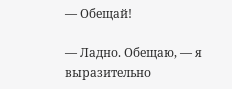— Обещай!

— Ладно. Обещаю, — я выразительно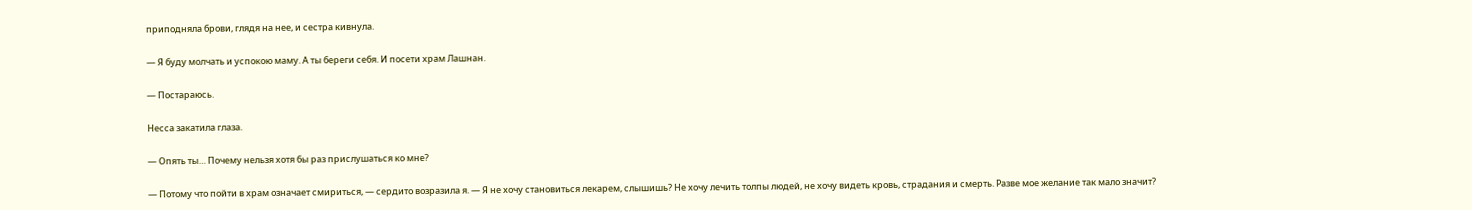приподняла брови, глядя на нее, и сестра кивнула.

— Я буду молчать и успокою маму. А ты береги себя. И посети храм Лашнан.

— Постараюсь.

Несса закатила глаза.

— Опять ты… Почему нельзя хотя бы раз прислушаться ко мне?

— Потому что пойти в храм означает смириться, — сердито возразила я. — Я не хочу становиться лекарем, слышишь? Не хочу лечить толпы людей, не хочу видеть кровь, страдания и смерть. Разве мое желание так мало значит?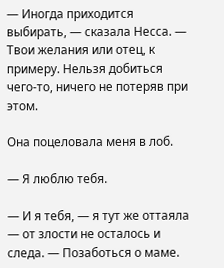— Иногда приходится выбирать, — сказала Несса. — Твои желания или отец, к примеру. Нельзя добиться чего-то, ничего не потеряв при этом.

Она поцеловала меня в лоб.

— Я люблю тебя.

— И я тебя, — я тут же оттаяла — от злости не осталось и следа. — Позаботься о маме.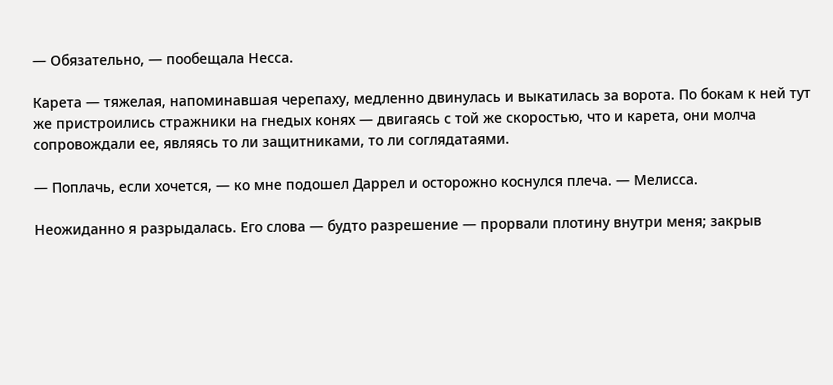— Обязательно, — пообещала Несса.

Карета — тяжелая, напоминавшая черепаху, медленно двинулась и выкатилась за ворота. По бокам к ней тут же пристроились стражники на гнедых конях — двигаясь с той же скоростью, что и карета, они молча сопровождали ее, являясь то ли защитниками, то ли соглядатаями.

— Поплачь, если хочется, — ко мне подошел Даррел и осторожно коснулся плеча. — Мелисса.

Неожиданно я разрыдалась. Его слова — будто разрешение — прорвали плотину внутри меня; закрыв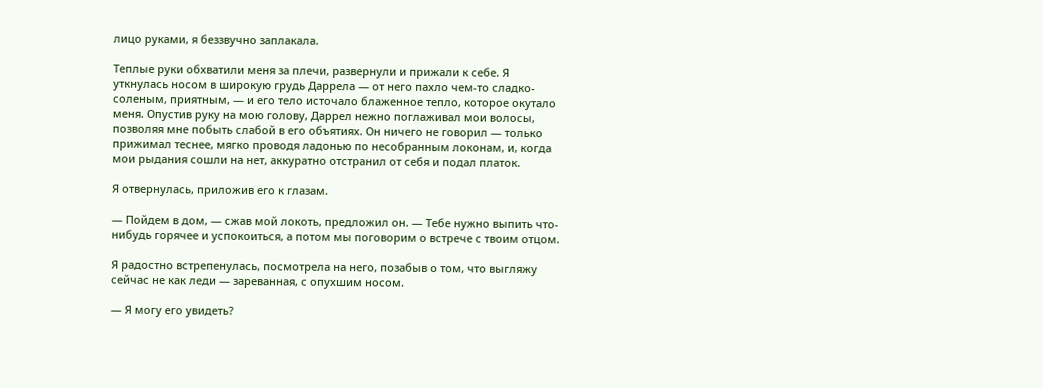лицо руками, я беззвучно заплакала.

Теплые руки обхватили меня за плечи, развернули и прижали к себе. Я уткнулась носом в широкую грудь Даррела — от него пахло чем-то сладко-соленым, приятным, — и его тело источало блаженное тепло, которое окутало меня. Опустив руку на мою голову, Даррел нежно поглаживал мои волосы, позволяя мне побыть слабой в его объятиях. Он ничего не говорил — только прижимал теснее, мягко проводя ладонью по несобранным локонам, и, когда мои рыдания сошли на нет, аккуратно отстранил от себя и подал платок.

Я отвернулась, приложив его к глазам.

— Пойдем в дом, — сжав мой локоть, предложил он. — Тебе нужно выпить что-нибудь горячее и успокоиться, а потом мы поговорим о встрече с твоим отцом.

Я радостно встрепенулась, посмотрела на него, позабыв о том, что выгляжу сейчас не как леди — зареванная, с опухшим носом.

— Я могу его увидеть?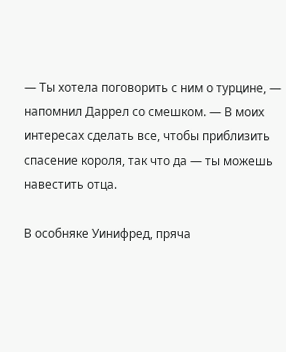— Ты хотела поговорить с ним о турцине, — напомнил Даррел со смешком. — В моих интересах сделать все, чтобы приблизить спасение короля, так что да — ты можешь навестить отца.

В особняке Уинифред, пряча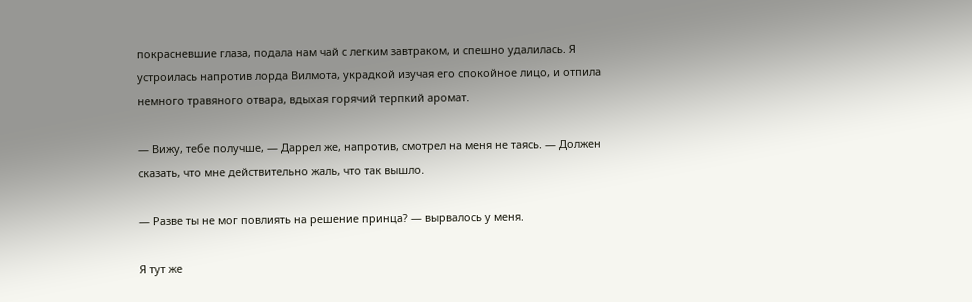покрасневшие глаза, подала нам чай с легким завтраком, и спешно удалилась. Я устроилась напротив лорда Вилмота, украдкой изучая его спокойное лицо, и отпила немного травяного отвара, вдыхая горячий терпкий аромат.

— Вижу, тебе получше, — Даррел же, напротив, смотрел на меня не таясь. — Должен сказать, что мне действительно жаль, что так вышло.

— Разве ты не мог повлиять на решение принца? — вырвалось у меня.

Я тут же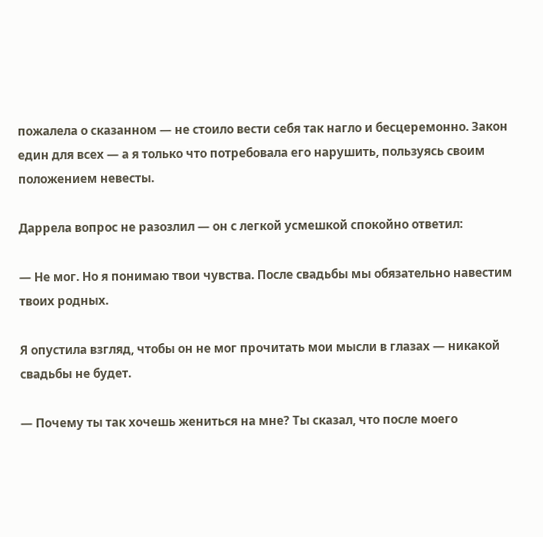пожалела о сказанном — не стоило вести себя так нагло и бесцеремонно. Закон един для всех — а я только что потребовала его нарушить, пользуясь своим положением невесты.

Даррела вопрос не разозлил — он с легкой усмешкой спокойно ответил:

— Не мог. Но я понимаю твои чувства. После свадьбы мы обязательно навестим твоих родных.

Я опустила взгляд, чтобы он не мог прочитать мои мысли в глазах — никакой свадьбы не будет.

— Почему ты так хочешь жениться на мне? Ты сказал, что после моего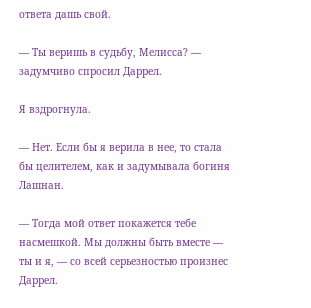ответа дашь свой.

— Ты веришь в судьбу, Мелисса? — задумчиво спросил Даррел.

Я вздрогнула.

— Нет. Если бы я верила в нее, то стала бы целителем, как и задумывала богиня Лашнан.

— Тогда мой ответ покажется тебе насмешкой. Мы должны быть вместе — ты и я, — со всей серьезностью произнес Даррел.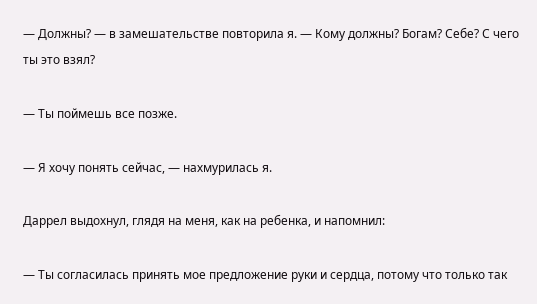— Должны? — в замешательстве повторила я. — Кому должны? Богам? Себе? С чего ты это взял?

— Ты поймешь все позже.

— Я хочу понять сейчас, — нахмурилась я.

Даррел выдохнул, глядя на меня, как на ребенка, и напомнил:

— Ты согласилась принять мое предложение руки и сердца, потому что только так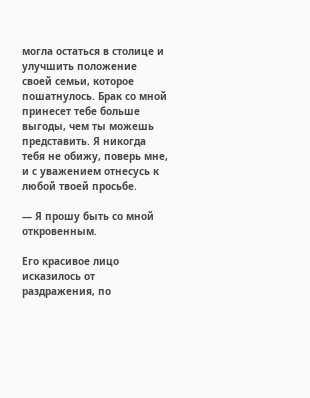могла остаться в столице и улучшить положение своей семьи, которое пошатнулось. Брак со мной принесет тебе больше выгоды, чем ты можешь представить. Я никогда тебя не обижу, поверь мне, и с уважением отнесусь к любой твоей просьбе.

— Я прошу быть со мной откровенным.

Его красивое лицо исказилось от раздражения, по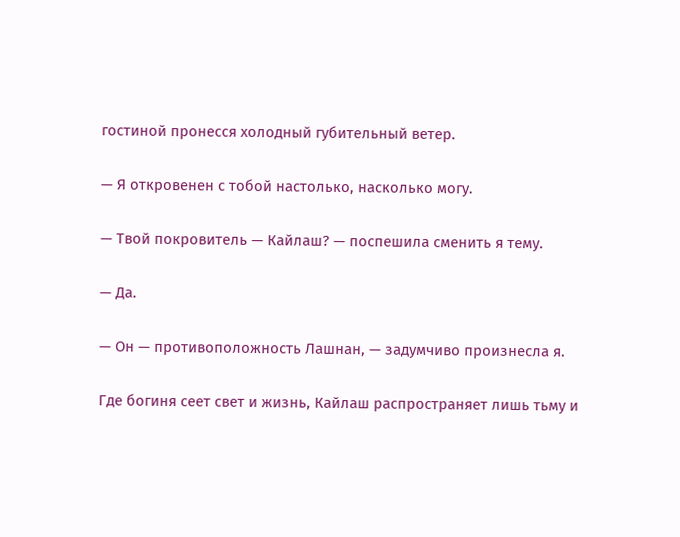гостиной пронесся холодный губительный ветер.

— Я откровенен с тобой настолько, насколько могу.

— Твой покровитель — Кайлаш? — поспешила сменить я тему.

— Да.

— Он — противоположность Лашнан, — задумчиво произнесла я.

Где богиня сеет свет и жизнь, Кайлаш распространяет лишь тьму и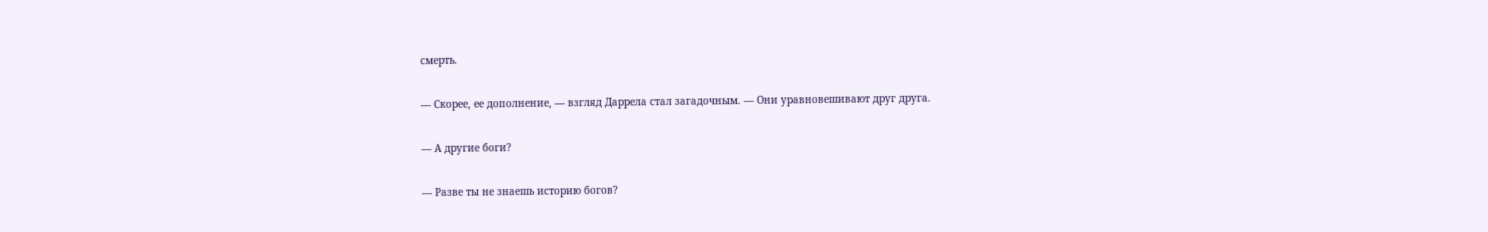смерть.

— Скорее, ее дополнение, — взгляд Даррела стал загадочным. — Они уравновешивают друг друга.

— А другие боги?

— Разве ты не знаешь историю богов?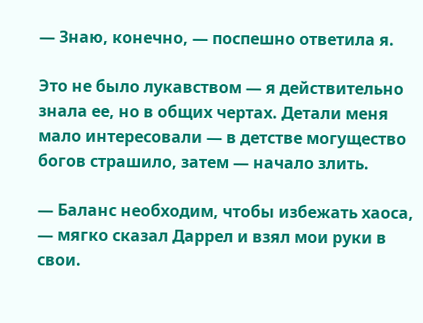— Знаю, конечно, — поспешно ответила я.

Это не было лукавством — я действительно знала ее, но в общих чертах. Детали меня мало интересовали — в детстве могущество богов страшило, затем — начало злить.

— Баланс необходим, чтобы избежать хаоса, — мягко сказал Даррел и взял мои руки в свои.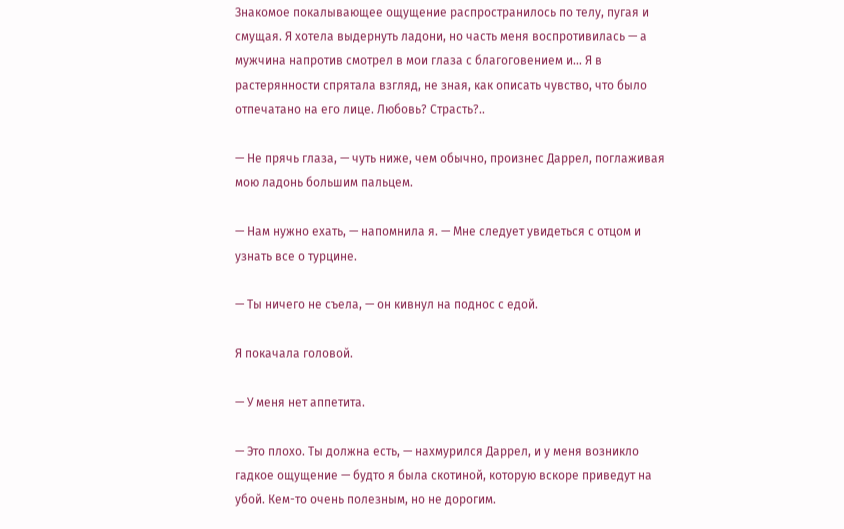Знакомое покалывающее ощущение распространилось по телу, пугая и смущая. Я хотела выдернуть ладони, но часть меня воспротивилась — а мужчина напротив смотрел в мои глаза с благоговением и… Я в растерянности спрятала взгляд, не зная, как описать чувство, что было отпечатано на его лице. Любовь? Страсть?..

— Не прячь глаза, — чуть ниже, чем обычно, произнес Даррел, поглаживая мою ладонь большим пальцем.

— Нам нужно ехать, — напомнила я. — Мне следует увидеться с отцом и узнать все о турцине.

— Ты ничего не съела, — он кивнул на поднос с едой.

Я покачала головой.

— У меня нет аппетита.

— Это плохо. Ты должна есть, — нахмурился Даррел, и у меня возникло гадкое ощущение — будто я была скотиной, которую вскоре приведут на убой. Кем-то очень полезным, но не дорогим.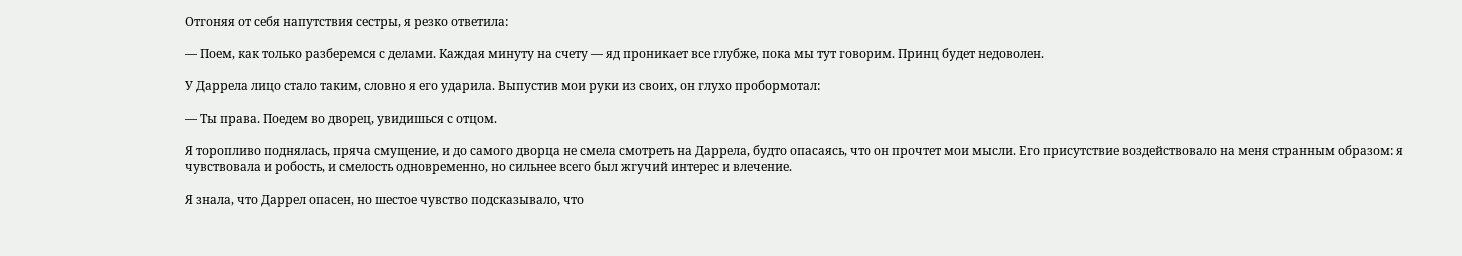Отгоняя от себя напутствия сестры, я резко ответила:

— Поем, как только разберемся с делами. Каждая минуту на счету — яд проникает все глубже, пока мы тут говорим. Принц будет недоволен.

У Даррела лицо стало таким, словно я его ударила. Выпустив мои руки из своих, он глухо пробормотал:

— Ты права. Поедем во дворец, увидишься с отцом.

Я торопливо поднялась, пряча смущение, и до самого дворца не смела смотреть на Даррела, будто опасаясь, что он прочтет мои мысли. Его присутствие воздействовало на меня странным образом: я чувствовала и робость, и смелость одновременно, но сильнее всего был жгучий интерес и влечение.

Я знала, что Даррел опасен, но шестое чувство подсказывало, что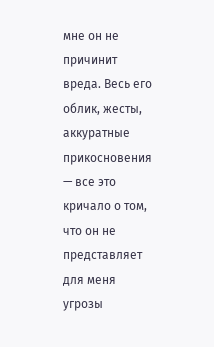мне он не причинит вреда. Весь его облик, жесты, аккуратные прикосновения — все это кричало о том, что он не представляет для меня угрозы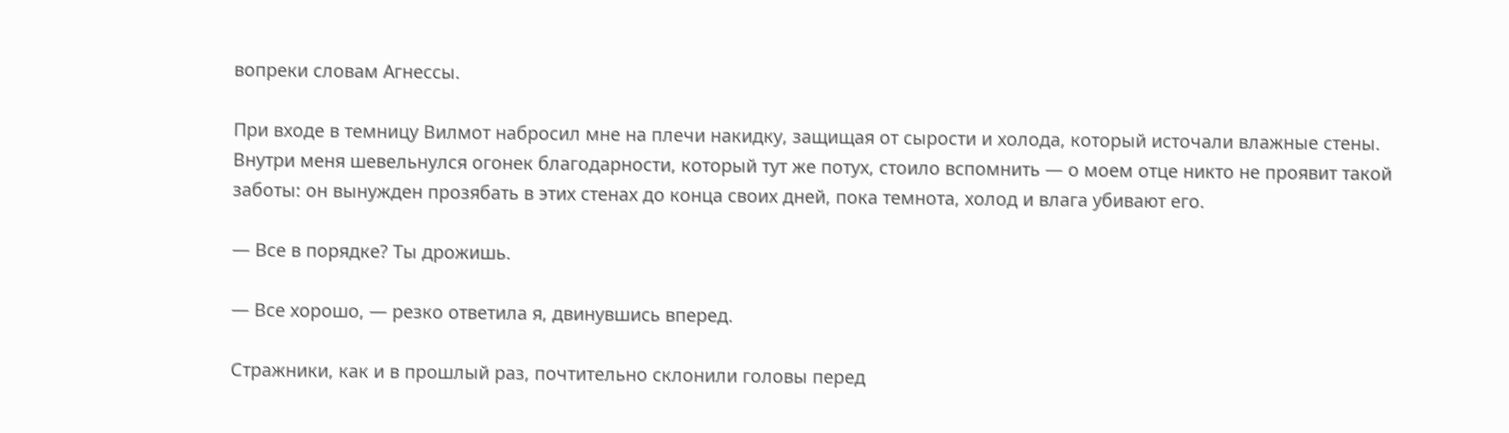вопреки словам Агнессы.

При входе в темницу Вилмот набросил мне на плечи накидку, защищая от сырости и холода, который источали влажные стены. Внутри меня шевельнулся огонек благодарности, который тут же потух, стоило вспомнить — о моем отце никто не проявит такой заботы: он вынужден прозябать в этих стенах до конца своих дней, пока темнота, холод и влага убивают его.

— Все в порядке? Ты дрожишь.

— Все хорошо, — резко ответила я, двинувшись вперед.

Стражники, как и в прошлый раз, почтительно склонили головы перед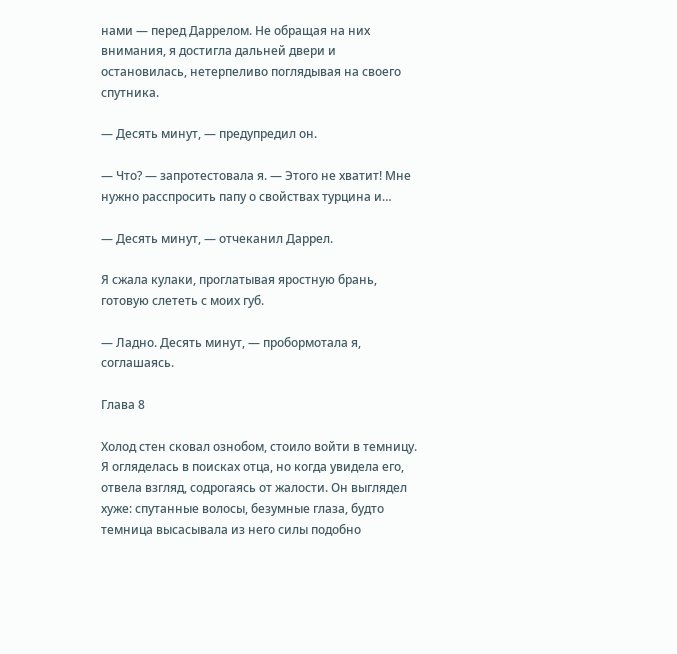нами — перед Даррелом. Не обращая на них внимания, я достигла дальней двери и остановилась, нетерпеливо поглядывая на своего спутника.

— Десять минут, — предупредил он.

— Что? — запротестовала я. — Этого не хватит! Мне нужно расспросить папу о свойствах турцина и…

— Десять минут, — отчеканил Даррел.

Я сжала кулаки, проглатывая яростную брань, готовую слететь с моих губ.

— Ладно. Десять минут, — пробормотала я, соглашаясь.

Глава 8

Холод стен сковал ознобом, стоило войти в темницу. Я огляделась в поисках отца, но когда увидела его, отвела взгляд, содрогаясь от жалости. Он выглядел хуже: спутанные волосы, безумные глаза, будто темница высасывала из него силы подобно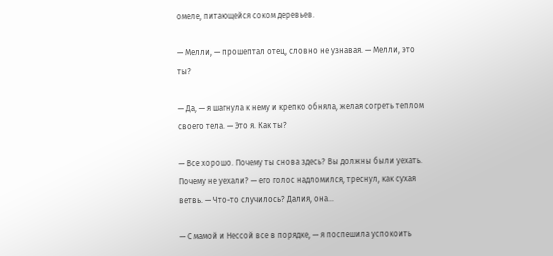омеле, питающейся соком деревьев.

— Мелли, — прошептал отец, словно не узнавая. — Мелли, это ты?

— Да, — я шагнула к нему и крепко обняла, желая согреть теплом своего тела. — Это я. Как ты?

— Все хорошо. Почему ты снова здесь? Вы должны были уехать. Почему не уехали? — его голос надломился, треснул, как сухая ветвь. — Что-то случилось? Далия, она…

— С мамой и Нессой все в порядке, — я поспешила успокоить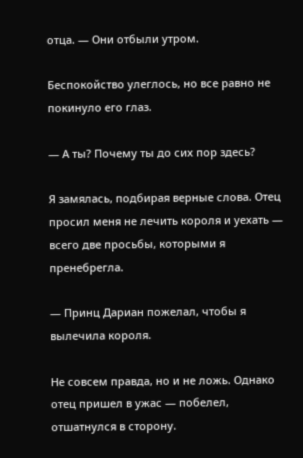отца. — Они отбыли утром.

Беспокойство улеглось, но все равно не покинуло его глаз.

— А ты? Почему ты до сих пор здесь?

Я замялась, подбирая верные слова. Отец просил меня не лечить короля и уехать — всего две просьбы, которыми я пренебрегла.

— Принц Дариан пожелал, чтобы я вылечила короля.

Не совсем правда, но и не ложь. Однако отец пришел в ужас — побелел, отшатнулся в сторону.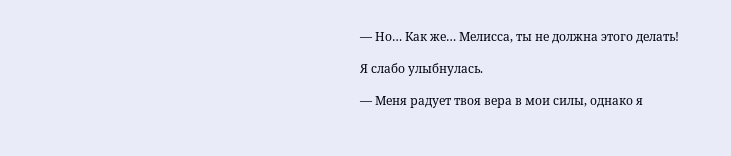— Но… Как же… Мелисса, ты не должна этого делать!

Я слабо улыбнулась.

— Меня радует твоя вера в мои силы, однако я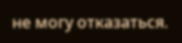не могу отказаться.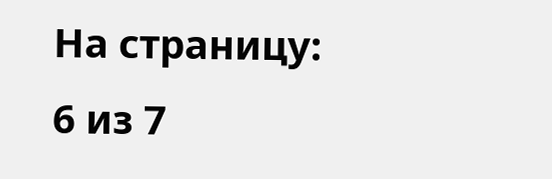На страницу:
6 из 7